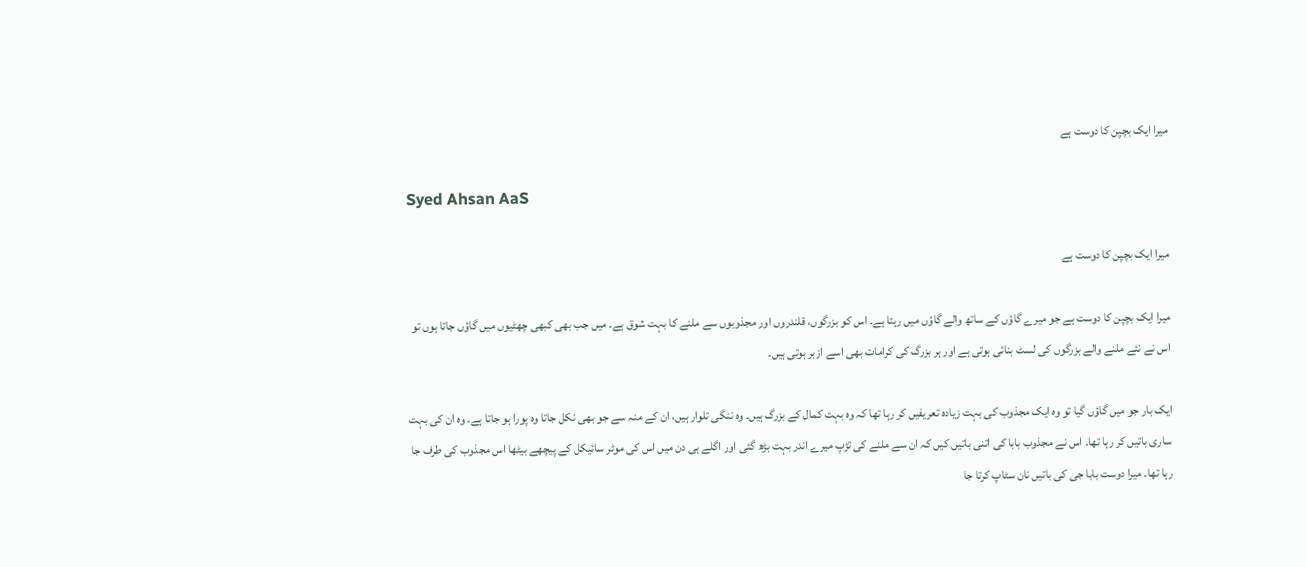میرا ایک بچپن کا دوست ہے

Syed Ahsan AaS

میرا ایک بچپن کا دوست ہے

میرا ایک بچپن کا دوست ہے جو میرے گاؤں کے ساتھ والے گاؤں میں رہتا ہے۔ اس کو بزرگوں، قلندروں اور مجذوبوں سے ملنے کا بہت شوق ہے۔ میں جب بھی کبھی چھٹیوں میں گاؤں جاتا ہوں تو اس نے نئے ملنے والے بزرگوں کی لسٹ بنائی ہوتی ہے اور ہر بزرگ کی کرامات بھی اسے ازبر ہوتی ہیں۔

ایک بار جو میں گاؤں گیا تو وہ ایک مجذوب کی بہت زیادہ تعریفیں کر رہا تھا کہ وہ بہت کمال کے بزرگ ہیں۔ وہ ننگی تلوار ہیں، ان کے منہ سے جو بھی نکل جاتا وہ پورا ہو جاتا ہے۔ وہ ان کی بہت ساری باتیں کر رہا تھا۔ اس نے مجذوب بابا کی اتنی باتیں کیں کہ ان سے ملنے کی تڑپ میرے اندر بہت بڑھ گئی اور اگلے ہی دن میں اس کی موٹر سائیکل کے پیچھے بیٹھا اس مجذوب کی طرف جا رہا تھا۔ میرا دوست بابا جی کی باتیں نان سٹاپ کرتا جا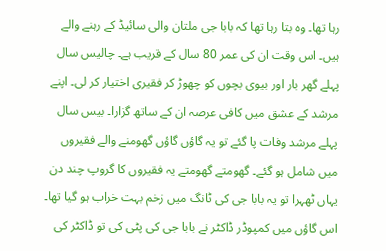رہا تھا۔ وہ بتا رہا تھا کہ بابا جی ملتان والی سائیڈ کے رہنے والے ہیں۔ اس وقت ان کی عمر 80 سال کے قریب ہے۔ چالیس سال پہلے گھر بار اور بیوی بچوں کو چھوڑ کر فقیری اختیار کر لی۔ اپنے مرشد کے عشق میں کافی عرصہ ان کے ساتھ گزارا۔ بیس سال پہلے مرشد وفات پا گئے تو یہ گاؤں گاؤں گھومنے والے فقیروں میں شامل ہو گئے۔ گھومتے گھومتے یہ فقیروں کا گروپ چند دن یہاں ٹھہرا تو یہ بابا جی کی ٹانگ میں زخم بہت خراب ہو گیا تھا۔ اس گاؤں میں کمپوڈر ڈاکٹر نے بابا جی کی پٹی کی تو ڈاکٹر کی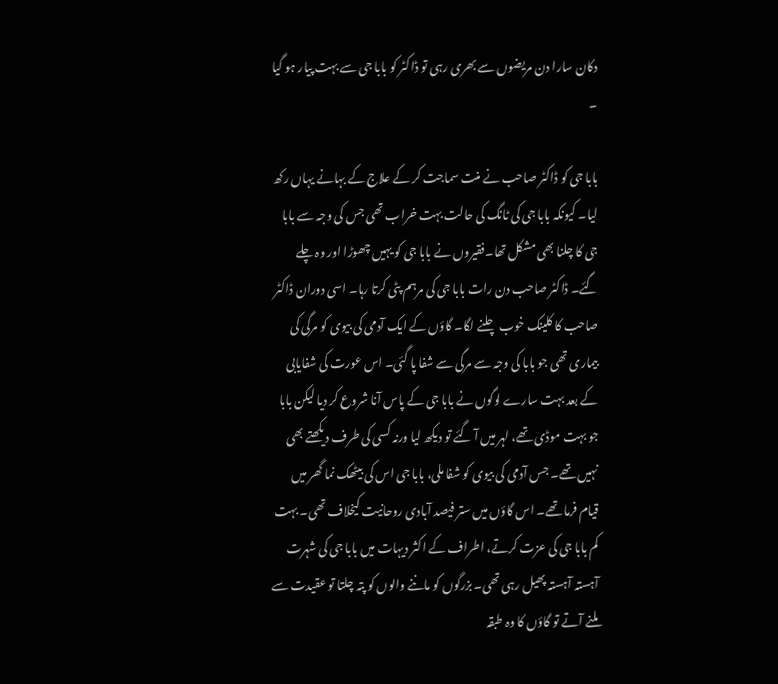دکان سارا دن مریضوں سے بھری رہی تو ڈاکٹر کو بابا جی سے بہت پیار ہو گیا ۔

بابا جی کو ڈاکٹر صاحب نے منت سماجت کر کے علاج کے بہانے یہاں رکھ لیا۔ کیونکہ بابا جی کی ٹانگ کی حالت بہت خراب تھی جس کی وجہ سے بابا جی کا چلنا بھی مشکل تھا۔فقیروں نے بابا جی کو یہیں چھوڑا اور وہ چلے گئے۔ ڈاکٹر صاحب دن رات بابا جی کی مرہم پٹی کرتا رہا۔ اسی دوران ڈاکٹر صاحب کا کلینک خوب چلنے لگا۔ گاؤں کے ایک آدمی کی بیوی کو مرگی کی بیماری تھی جو بابا کی وجہ سے مرگی سے شفا پا گئی۔ اس عورت کی شفایابی کے بعد بہت سارے لوگوں نے بابا جی کے پاس آنا شروع کر دیا لیکن بابا جو بہت موڈی تھے، لہر میں آ گئے تو دیکھ لیا ورنہ کسی کی طرف دیکھتے بھی نہیں تھے۔ جس آدمی کی بیوی کو شفا ملی، بابا جی اس کی بیٹھک نما گھر میں قیام فرما تھے۔ اس گاؤں میں ستر فیصد آبادی روحانیت کیخلاف تھی۔ بہت کم بابا جی کی عزت کرتے، اطراف کے اکثر دیہات میں بابا جی کی شہرت آہستہ آہستہ پھیل رہی تھی۔ بزرگوں کو ماننے والوں کو پتہ چلتا تو عقیدت سے ملنے آتے تو گاؤں کا وہ طبقہ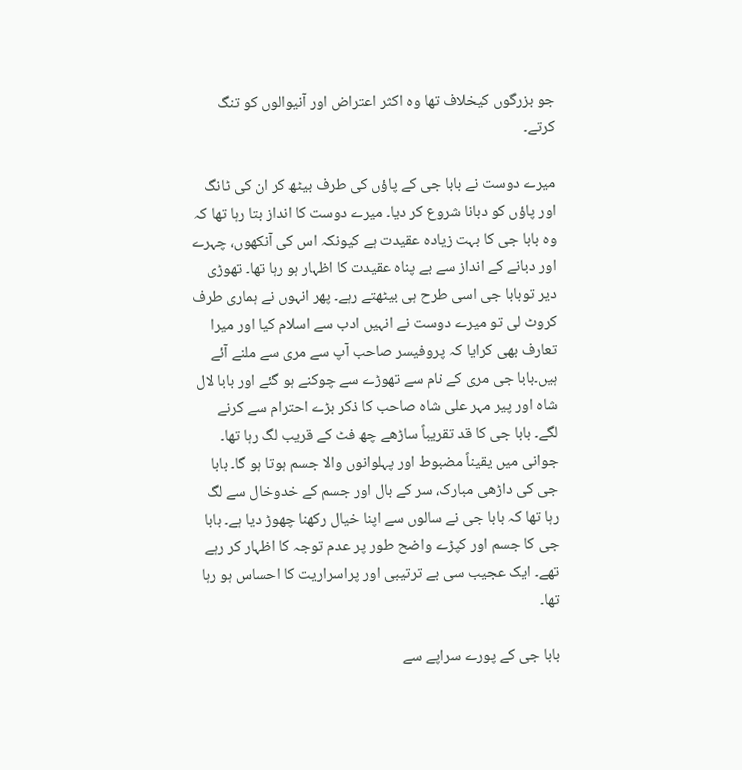جو بزرگوں کیخلاف تھا وہ اکثر اعتراض اور آنیوالوں کو تنگ کرتے۔

میرے دوست نے بابا جی کے پاؤں کی طرف بیٹھ کر ان کی ٹانگ اور پاؤں کو دبانا شروع کر دیا۔ میرے دوست کا انداز بتا رہا تھا کہ وہ بابا جی کا بہت زیادہ عقیدت ہے کیونکہ اس کی آنکھوں، چہرے اور دبانے کے انداز سے بے پناہ عقیدت کا اظہار ہو رہا تھا۔ تھوڑی دیر توبابا جی اسی طرح ہی بیٹھتے رہے۔ پھر انہوں نے ہماری طرف کروٹ لی تو میرے دوست نے انہیں ادب سے اسلام کیا اور میرا تعارف بھی کرایا کہ پروفیسر صاحب آپ سے مری سے ملنے آئے ہیں۔بابا جی مری کے نام سے تھوڑے سے چوکنے ہو گئے اور بابا لال شاہ اور پیر مہر علی شاہ صاحب کا ذکر بڑے احترام سے کرنے لگے۔ بابا جی کا قد تقریباً ساڑھے چھ فٹ کے قریب لگ رہا تھا۔ جوانی میں یقیناً مضبوط اور پہلوانوں والا جسم ہوتا ہو گا۔ بابا جی کی داڑھی مبارک، سر کے بال اور جسم کے خدوخال سے لگ رہا تھا کہ بابا جی نے سالوں سے اپنا خیال رکھنا چھوڑ دیا ہے۔ بابا جی کا جسم اور کپڑے واضح طور پر عدم توجہ کا اظہار کر رہے تھے۔ ایک عجیب سی بے ترتیبی اور پراسراریت کا احساس ہو رہا تھا۔

بابا جی کے پورے سراپے سے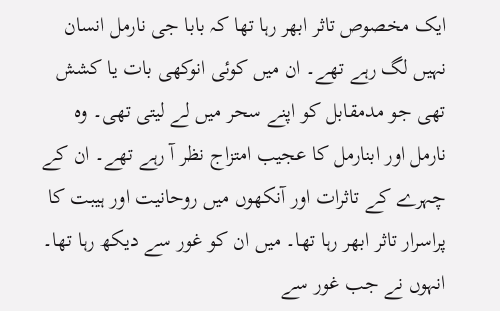ایک مخصوص تاثر ابھر رہا تھا کہ بابا جی نارمل انسان نہیں لگ رہے تھے۔ ان میں کوئی انوکھی بات یا کشش تھی جو مدمقابل کو اپنے سحر میں لے لیتی تھی۔ وہ نارمل اور ابنارمل کا عجیب امتزاج نظر آ رہے تھے۔ ان کے چہرے کے تاثرات اور آنکھوں میں روحانیت اور ہیبت کا پراسرار تاثر ابھر رہا تھا۔ میں ان کو غور سے دیکھ رہا تھا۔ انہوں نے جب غور سے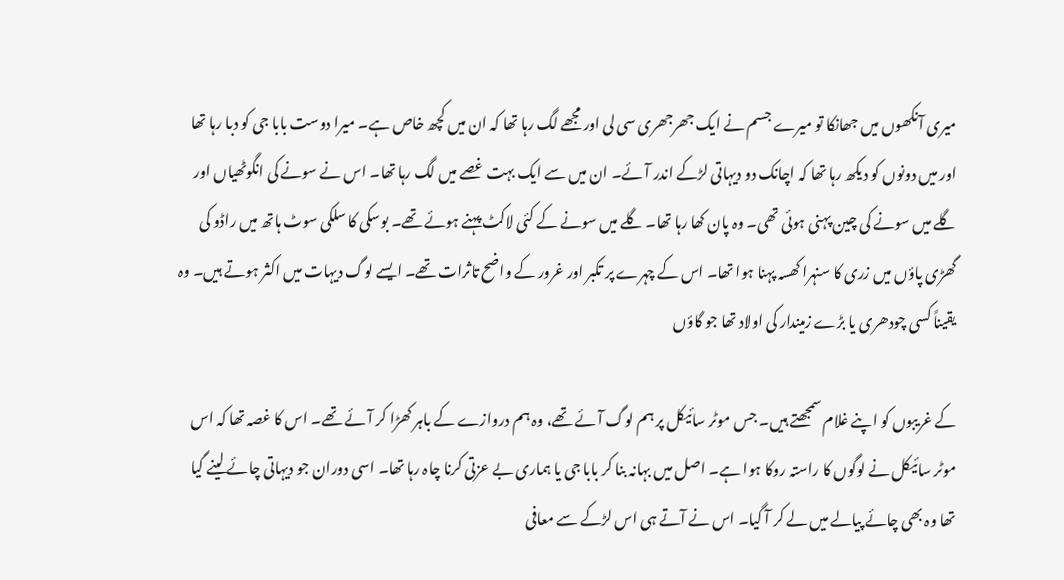میری آنکھوں میں جھانکا تو میرے جسم نے ایک جھرجھری سی لی اور مجھے لگ رہا تھا کہ ان میں کچھ خاص ہے۔ میرا دوست بابا جی کو دبا رہا تھا اور میں دونوں کو دیکھ رہا تھا کہ اچانک دو دیہاتی لڑکے اندر آئے۔ ان میں سے ایک بہت غصے میں لگ رہا تھا۔ اس نے سونے کی انگوٹھیاں اور گلے میں سونے کی چین پہنی ہوئی تھی۔ وہ پان کھا رہا تھا۔ گلے میں سونے کے کئی لاکٹ پہنے ہوئے تھے۔ بوسکی کا سلکی سوٹ ہاتھ میں راڈو کی گھڑی پاؤں میں زری کا سنہرا کھسہ پہنا ہوا تھا۔ اس کے چہرے پر تکبر اور غرور کے واضح تاثرات تھے۔ ایسے لوگ دیہات میں اکثر ہوتے ہیں۔ وہ یقیناً کسی چودھری یا بڑے زمیندار کی اولاد تھا جو گاؤں

کے غریبوں کو اپنے غلام سمجھتے ہیں۔ جس موٹر سائیکل پر ہم لوگ آئے تھے، وہ ہم دروازے کے باہر کھڑا کر آئے تھے۔ اس کا غصہ تھا کہ اس موٹر سائیکل نے لوگوں کا راستہ روکا ہوا ہے۔ اصل میں بہانہ بنا کر بابا جی یا ہماری بے عزتی کرنا چاہ رہا تھا۔ اسی دوران جو دیہاتی چائے لینے گیا تھا وہ بھی چائے پیالے میں لے کر آ گیا۔ اس نے آتے ہی اس لڑکے سے معافی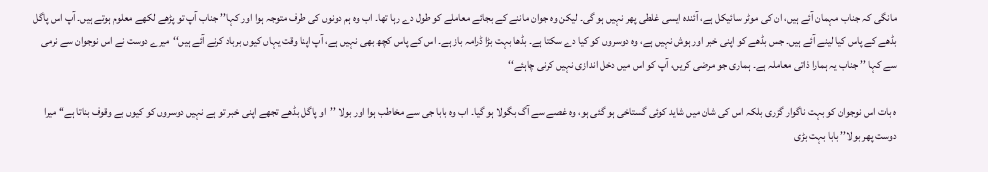مانگی کہ جناب مہمان آئے ہیں، ان کی موٹر سائیکل ہے، آئندہ ایسی غلطی پھر نہیں ہو گی۔ لیکن وہ جوان ماننے کے بجائے معاملے کو طول دے رہا تھا۔ اب وہ ہم دونوں کی طرف متوجہ ہوا اور کہا’’ جناب آپ تو پڑھے لکھے معلوم ہوتے ہیں۔ آپ اس پاگل بڈھے کے پاس کیا لینے آئے ہیں۔ جس بڈھے کو اپنی خبر اور ہوش نہیں ہے، وہ دوسروں کو کیا دے سکتا ہے۔ بڈھا بہت بڑا ڈرامہ باز ہے۔ اس کے پاس کچھ بھی نہیں ہے، آپ اپنا وقت یہاں کیوں برباد کرنے آئے ہیں‘‘میرے دوست نے اس نوجوان سے نرمی سے کہا ’’ جناب یہ ہمارا ذاتی معاملہ ہے۔ ہماری جو مرضی کریں، آپ کو اس میں دخل اندازی نہیں کرنی چاہئے‘‘

ہ بات اس نوجوان کو بہت ناگوار گزری بلکہ اس کی شان میں شاید کوئی گستاخی ہو گئی ہو، وہ غصے سے آگ بگولا ہو گیا۔ اب وہ بابا جی سے مخاطب ہوا اور بولا ’’او پاگل بڈھے تجھے اپنی خبر تو ہے نہیں دوسروں کو کیوں بے وقوف بناتا ہے‘‘ میرا دوست پھر بولا’’ بابا بہت بڑی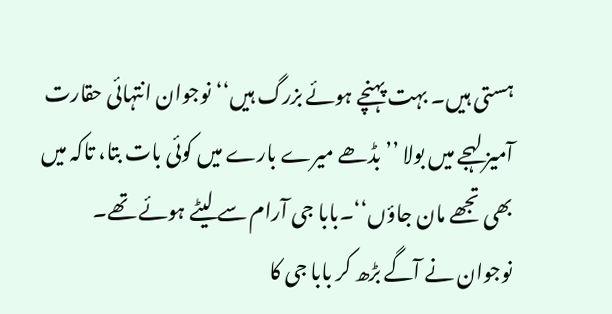ہستی ہیں۔ بہت پہنچے ہوئے بزرگ ہیں‘‘نوجوان انتہائی حقارت آمیز لہجے میں بولا ’’بڈھے میرے بارے میں کوئی بات بتا، تاکہ میں بھی تجھے مان جاؤں‘‘۔بابا جی آرام سے لیٹے ہوئے تھے۔ نوجوان نے آگے بڑھ کر بابا جی کا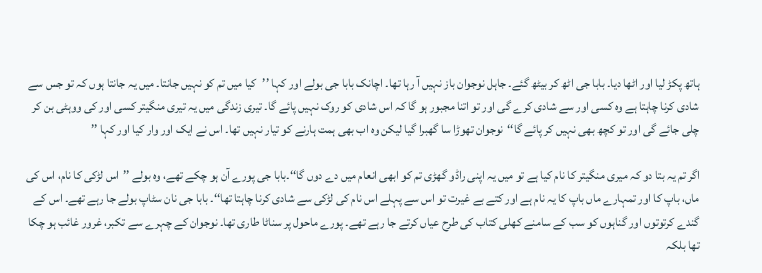ہاتھ پکڑ لیا اور اٹھا دیا۔ بابا جی اٹھ کر بیٹھ گئے۔ جاہل نوجوان باز نہیں آ رہا تھا۔ اچانک بابا جی بولے اور کہا ’’کیا میں تم کو نہیں جانتا۔ میں یہ جانتا ہوں کہ تو جس سے شادی کرنا چاہتا ہے وہ کسی اور سے شادی کرے گی اور تو اتنا مجبور ہو گا کہ اس شادی کو روک نہیں پائے گا۔ تیری زندگی میں یہ تیری منگیتر کسی اور کی ووہٹی بن کر چلی جائے گی اور تو کچھ بھی نہیں کر پائے گا‘‘نوجوان تھوڑا سا گھبرا گیا لیکن وہ اب بھی ہمت ہارنے کو تیار نہیں تھا۔ اس نے ایک اور وار کیا اور کہا ’’

اگر تم یہ بتا دو کہ میری منگیتر کا نام کیا ہے تو میں یہ اپنی راڈو گھڑی تم کو ابھی انعام میں دے دوں گا‘‘۔بابا جی پورے آن ہو چکے تھے، وہ بولے ’’اس لڑکی کا نام، اس کی ماں، باپ کا اور تمہارے ماں باپ کا یہ نام ہے اور کتے بے غیرت تو اس سے پہلے اس نام کی لڑکی سے شادی کرنا چاہتا تھا‘‘۔ بابا جی نان سٹاپ بولے جا رہے تھے۔ اس کے گندے کرتوتوں اور گناہوں کو سب کے سامنے کھلی کتاب کی طرح عیاں کرتے جا رہے تھے۔ پورے ماحول پر سناٹا طاری تھا۔ نوجوان کے چہرے سے تکبر، غرور غائب ہو چکا تھا بلکہ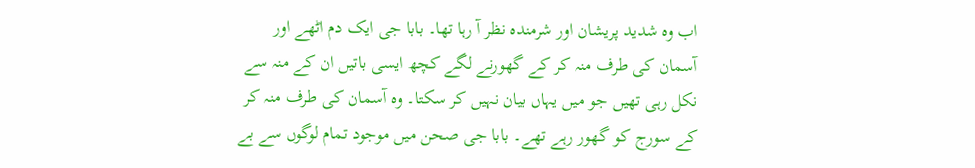اب وہ شدید پریشان اور شرمندہ نظر آ رہا تھا۔ بابا جی ایک دم اٹھے اور آسمان کی طرف منہ کر کے گھورنے لگے کچھ ایسی باتیں ان کے منہ سے نکل رہی تھیں جو میں یہاں بیان نہیں کر سکتا۔ وہ آسمان کی طرف منہ کر کے سورج کو گھور رہے تھے۔ بابا جی صحن میں موجود تمام لوگوں سے بے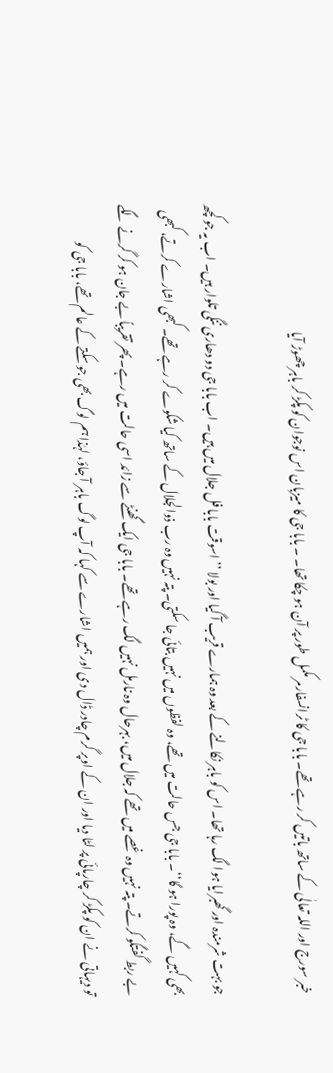خبر سورج اور اللہ تعالٰی کے ساتھ باتیں کر رہے تھے۔ بابا جی کا ٹرانسفارمر مکمل طور پر آن ہو چکا تھا۔ ۔ بابا جی کا میزبان اس نوجوان کو پکڑ کر باہر چھوڑ آیا

جو بہت شرمندہ اور گھبرایا ہوا لگ رہا تھا۔ اس کو باہر نکالنے کے بعد وہ ہمارے قریب آ گیا اور بولا ’’اسوقت بابا فل جلال میں ہیں۔ اب بابا جی دو دھاری ننگی تلوار ہیں۔ اب یہ جو کچھ بھی کہیں گے، وہ پورا ہو گا‘‘۔ بابا جی جس حالت میں تھے، وہ لفظوں میں نہیں بتائی جا سکتی۔ پتہ نہیں وہ رب ذوالجلال کے ساتھ کیا شکوے کر رہے تھے۔ کبھی اشارے کرتے، کبھی بے ربط گفتگو کرتے۔ پتہ نہیں وہ غصے میں تھے کہ جلال میں، بہرحال وہ نارمل نہیں لگ رہے تھے۔ بابا جی ایک گھنٹے سے زائد اسی حالت میں رہے۔ پھر تقریباً بے جان ہو کر گرنے لگے تو دیہاتی نے ان کو پکڑ کر چارپائی پر لٹا دیا اور ان کے اوپر گرم چادر ڈال دی اور ہمیں اشارے سے کہا کہ آپ لوگ باہر آ جاؤ، لہٰذا ہم لوگ بھی جو سکتے کے عالم تھے، بابا جی کو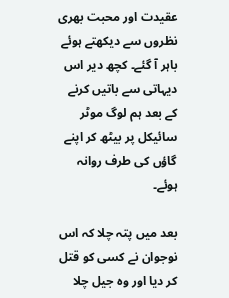عقیدت اور محبت بھری نظروں سے دیکھتے ہوئے باہر آ گئے۔ کچھ دیر اس دیہاتی سے باتیں کرنے کے بعد ہم لوگ موٹر سائیکل پر بیٹھ کر اپنے گاؤں کی طرف روانہ ہوئے۔

بعد میں پتہ چلا کہ اس نوجوان نے کسی کو قتل کر دیا اور وہ جیل چلا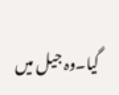گیا۔وہ جیل میں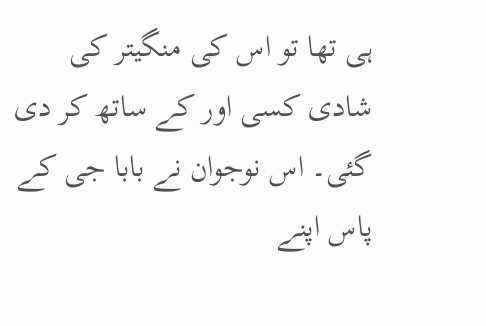ہی تھا تو اس کی منگیتر کی شادی کسی اور کے ساتھ کر دی گئی۔ اس نوجوان نے بابا جی کے پاس اپنے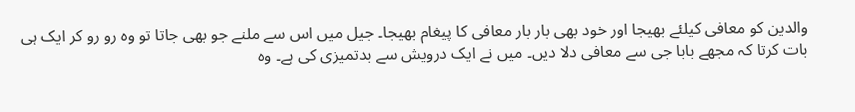والدین کو معافی کیلئے بھیجا اور خود بھی بار بار معافی کا پیغام بھیجا۔ جیل میں اس سے ملنے جو بھی جاتا تو وہ رو رو کر ایک ہی بات کرتا کہ مجھے بابا جی سے معافی دلا دیں۔ میں نے ایک درویش سے بدتمیزی کی ہے۔ وہ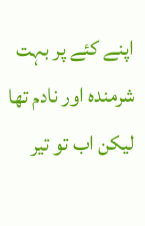اپنے کئے پر بہت شرمندہ اور نادم تھا لیکن اب تو تیر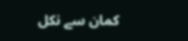کمان سے نکل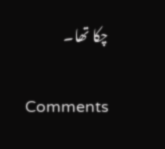چکا تھا۔

Comments